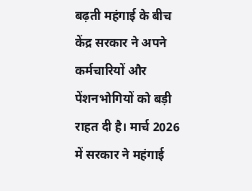बढ़ती महंगाई के बीच केंद्र सरकार ने अपने कर्मचारियों और पेंशनभोगियों को बड़ी राहत दी है। मार्च 2026 में सरकार ने महंगाई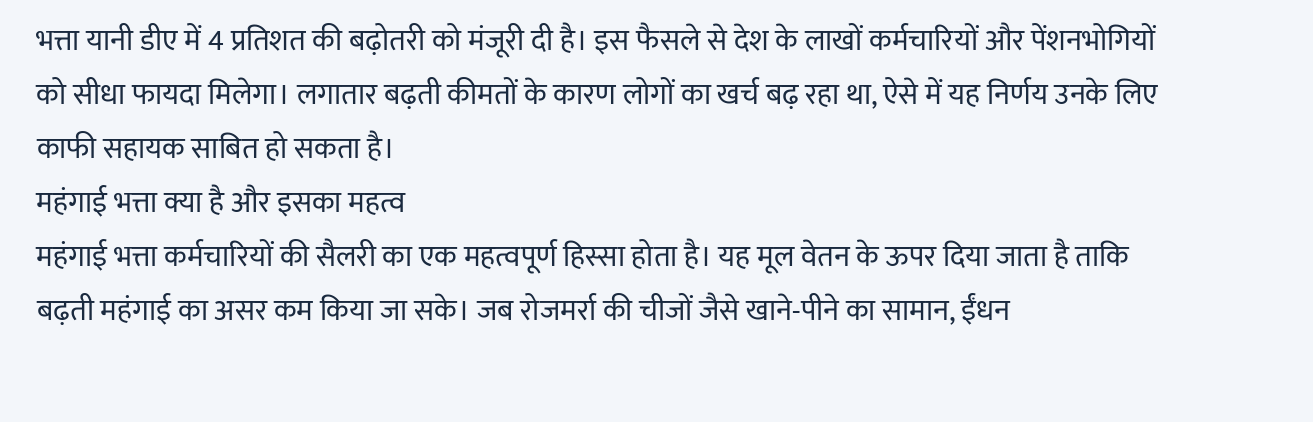भत्ता यानी डीए में 4 प्रतिशत की बढ़ोतरी को मंजूरी दी है। इस फैसले से देश के लाखों कर्मचारियों और पेंशनभोगियों को सीधा फायदा मिलेगा। लगातार बढ़ती कीमतों के कारण लोगों का खर्च बढ़ रहा था, ऐसे में यह निर्णय उनके लिए काफी सहायक साबित हो सकता है।
महंगाई भत्ता क्या है और इसका महत्व
महंगाई भत्ता कर्मचारियों की सैलरी का एक महत्वपूर्ण हिस्सा होता है। यह मूल वेतन के ऊपर दिया जाता है ताकि बढ़ती महंगाई का असर कम किया जा सके। जब रोजमर्रा की चीजों जैसे खाने-पीने का सामान, ईंधन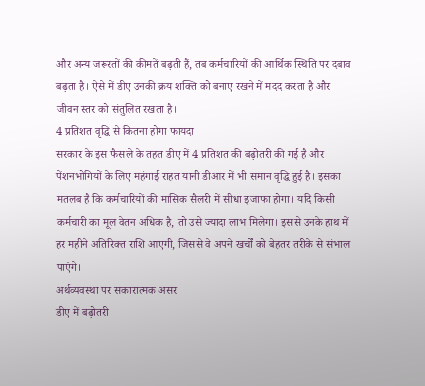और अन्य जरूरतों की कीमतें बढ़ती हैं, तब कर्मचारियों की आर्थिक स्थिति पर दबाव बढ़ता है। ऐसे में डीए उनकी क्रय शक्ति को बनाए रखने में मदद करता है और जीवन स्तर को संतुलित रखता है।
4 प्रतिशत वृद्धि से कितना होगा फायदा
सरकार के इस फैसले के तहत डीए में 4 प्रतिशत की बढ़ोतरी की गई है और पेंशनभोगियों के लिए महंगाई राहत यानी डीआर में भी समान वृद्धि हुई है। इसका मतलब है कि कर्मचारियों की मासिक सैलरी में सीधा इजाफा होगा। यदि किसी कर्मचारी का मूल वेतन अधिक है, तो उसे ज्यादा लाभ मिलेगा। इससे उनके हाथ में हर महीने अतिरिक्त राशि आएगी, जिससे वे अपने खर्चों को बेहतर तरीके से संभाल पाएंगे।
अर्थव्यवस्था पर सकारात्मक असर
डीए में बढ़ोतरी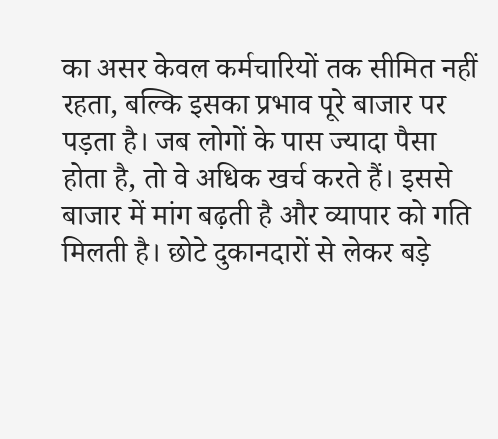का असर केवल कर्मचारियों तक सीमित नहीं रहता, बल्कि इसका प्रभाव पूरे बाजार पर पड़ता है। जब लोगों के पास ज्यादा पैसा होता है, तो वे अधिक खर्च करते हैं। इससे बाजार में मांग बढ़ती है और व्यापार को गति मिलती है। छोटे दुकानदारों से लेकर बड़े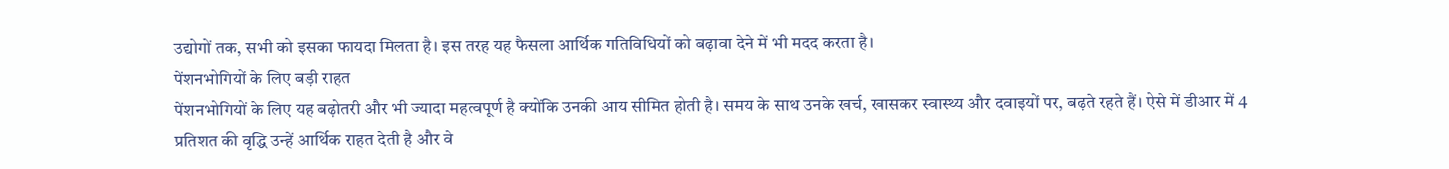उद्योगों तक, सभी को इसका फायदा मिलता है। इस तरह यह फैसला आर्थिक गतिविधियों को बढ़ावा देने में भी मदद करता है।
पेंशनभोगियों के लिए बड़ी राहत
पेंशनभोगियों के लिए यह बढ़ोतरी और भी ज्यादा महत्वपूर्ण है क्योंकि उनकी आय सीमित होती है। समय के साथ उनके खर्च, खासकर स्वास्थ्य और दवाइयों पर, बढ़ते रहते हैं। ऐसे में डीआर में 4 प्रतिशत की वृद्धि उन्हें आर्थिक राहत देती है और वे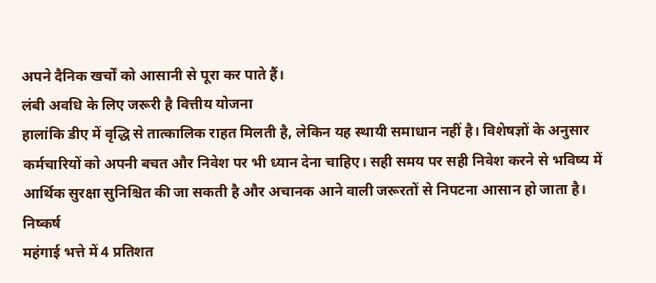अपने दैनिक खर्चों को आसानी से पूरा कर पाते हैं।
लंबी अवधि के लिए जरूरी है वित्तीय योजना
हालांकि डीए में वृद्धि से तात्कालिक राहत मिलती है, लेकिन यह स्थायी समाधान नहीं है। विशेषज्ञों के अनुसार कर्मचारियों को अपनी बचत और निवेश पर भी ध्यान देना चाहिए। सही समय पर सही निवेश करने से भविष्य में आर्थिक सुरक्षा सुनिश्चित की जा सकती है और अचानक आने वाली जरूरतों से निपटना आसान हो जाता है।
निष्कर्ष
महंगाई भत्ते में 4 प्रतिशत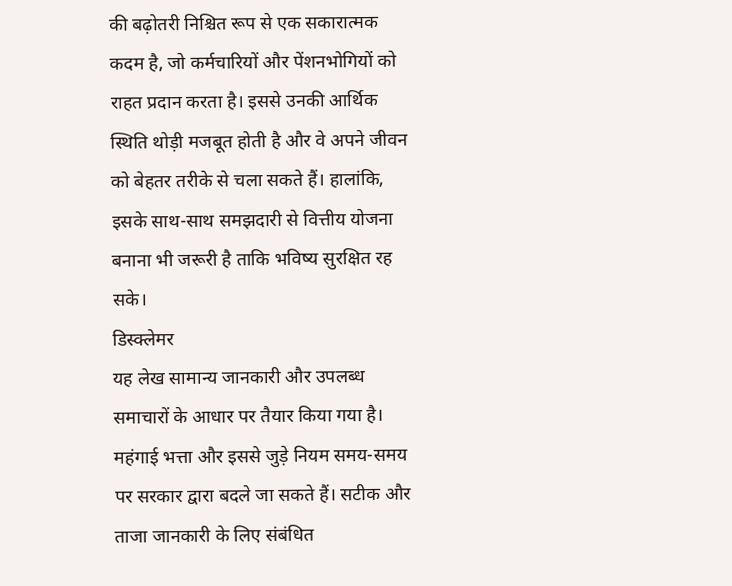की बढ़ोतरी निश्चित रूप से एक सकारात्मक कदम है, जो कर्मचारियों और पेंशनभोगियों को राहत प्रदान करता है। इससे उनकी आर्थिक स्थिति थोड़ी मजबूत होती है और वे अपने जीवन को बेहतर तरीके से चला सकते हैं। हालांकि, इसके साथ-साथ समझदारी से वित्तीय योजना बनाना भी जरूरी है ताकि भविष्य सुरक्षित रह सके।
डिस्क्लेमर
यह लेख सामान्य जानकारी और उपलब्ध समाचारों के आधार पर तैयार किया गया है। महंगाई भत्ता और इससे जुड़े नियम समय-समय पर सरकार द्वारा बदले जा सकते हैं। सटीक और ताजा जानकारी के लिए संबंधित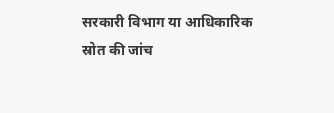सरकारी विभाग या आधिकारिक स्रोत की जांच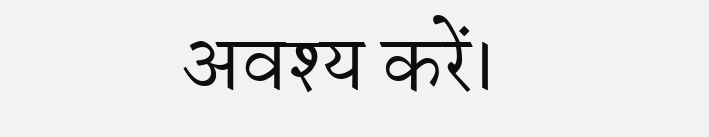अवश्य करें।